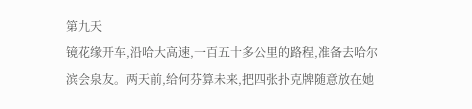第九天
镜花缘开车,沿哈大高速,一百五十多公里的路程,准备去哈尔滨会泉友。两天前,给何芬算未来,把四张扑克牌随意放在她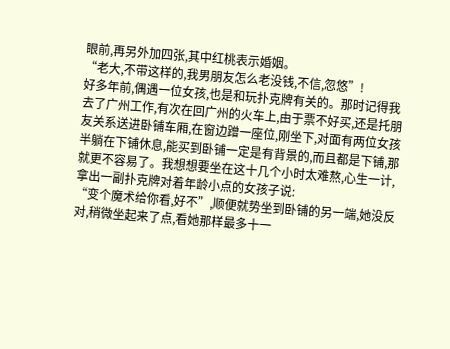眼前,再另外加四张,其中红桃表示婚姻。
“老大,不带这样的,我男朋友怎么老没钱,不信,忽悠”!
好多年前,偶遇一位女孩,也是和玩扑克牌有关的。那时记得我去了广州工作,有次在回广州的火车上,由于票不好买,还是托朋友关系送进卧铺车厢,在窗边蹭一座位,刚坐下,对面有两位女孩半躺在下铺休息,能买到卧铺一定是有背景的,而且都是下铺,那就更不容易了。我想想要坐在这十几个小时太难熬,心生一计,拿出一副扑克牌对着年龄小点的女孩子说:
“变个魔术给你看,好不”,顺便就势坐到卧铺的另一端,她没反对,稍微坐起来了点,看她那样最多十一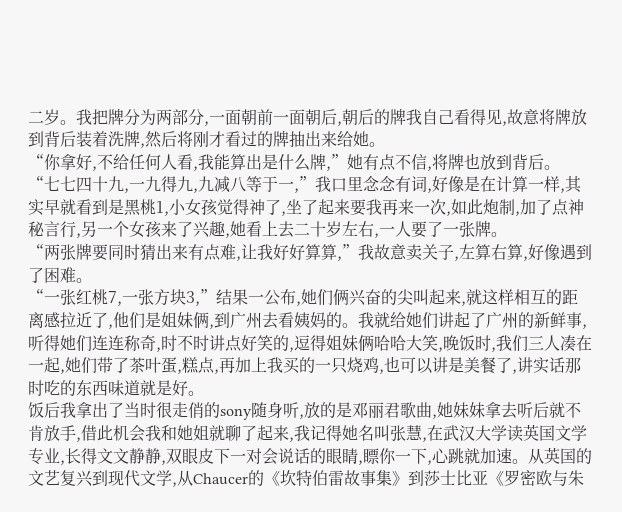二岁。我把牌分为两部分,一面朝前一面朝后,朝后的牌我自己看得见,故意将牌放到背后装着洗牌,然后将刚才看过的牌抽出来给她。
“你拿好,不给任何人看,我能算出是什么牌,”她有点不信,将牌也放到背后。
“七七四十九,一九得九,九减八等于一,”我口里念念有词,好像是在计算一样,其实早就看到是黑桃1,小女孩觉得神了,坐了起来要我再来一次,如此炮制,加了点神秘言行,另一个女孩来了兴趣,她看上去二十岁左右,一人要了一张牌。
“两张牌要同时猜出来有点难,让我好好算算,”我故意卖关子,左算右算,好像遇到了困难。
“一张红桃7,一张方块3,”结果一公布,她们俩兴奋的尖叫起来,就这样相互的距离感拉近了,他们是姐妹俩,到广州去看姨妈的。我就给她们讲起了广州的新鲜事,听得她们连连称奇,时不时讲点好笑的,逗得姐妹俩哈哈大笑,晚饭时,我们三人凑在一起,她们带了茶叶蛋,糕点,再加上我买的一只烧鸡,也可以讲是美餐了,讲实话那时吃的东西味道就是好。
饭后我拿出了当时很走俏的sony随身听,放的是邓丽君歌曲,她妹妹拿去听后就不肯放手,借此机会我和她姐就聊了起来,我记得她名叫张慧,在武汉大学读英国文学专业,长得文文静静,双眼皮下一对会说话的眼睛,瞟你一下,心跳就加速。从英国的文艺复兴到现代文学,从Chaucer的《坎特伯雷故事集》到莎士比亚《罗密欧与朱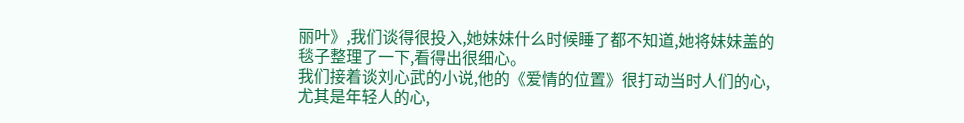丽叶》,我们谈得很投入,她妹妹什么时候睡了都不知道,她将妹妹盖的毯子整理了一下,看得出很细心。
我们接着谈刘心武的小说,他的《爱情的位置》很打动当时人们的心,尤其是年轻人的心,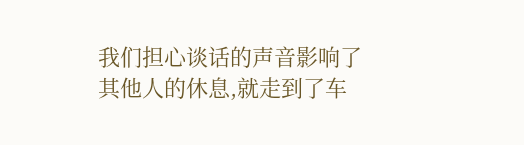我们担心谈话的声音影响了其他人的休息,就走到了车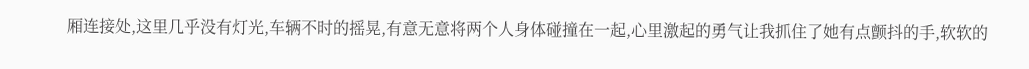厢连接处,这里几乎没有灯光,车辆不时的摇晃,有意无意将两个人身体碰撞在一起,心里激起的勇气让我抓住了她有点颤抖的手,软软的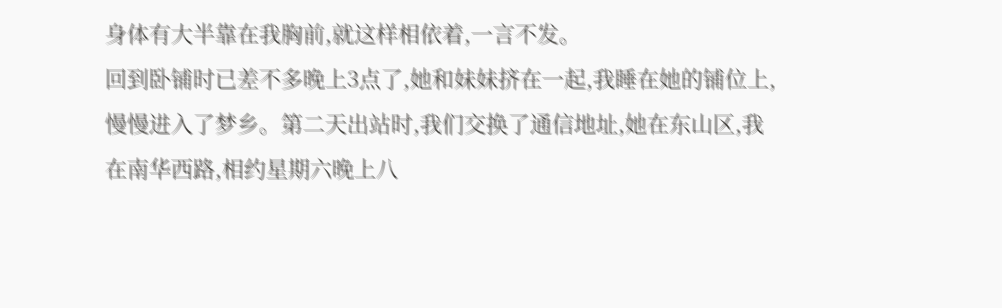身体有大半靠在我胸前,就这样相依着,一言不发。
回到卧铺时已差不多晚上3点了,她和妹妹挤在一起,我睡在她的铺位上,慢慢进入了梦乡。第二天出站时,我们交换了通信地址,她在东山区,我在南华西路,相约星期六晚上八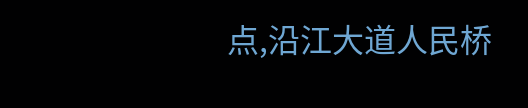点,沿江大道人民桥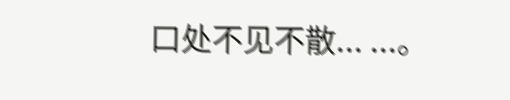口处不见不散... ...。